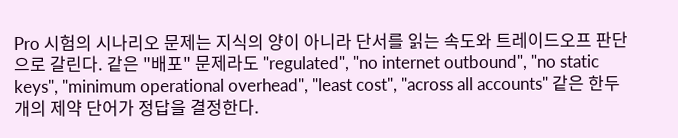Pro 시험의 시나리오 문제는 지식의 양이 아니라 단서를 읽는 속도와 트레이드오프 판단으로 갈린다. 같은 "배포" 문제라도 "regulated", "no internet outbound", "no static keys", "minimum operational overhead", "least cost", "across all accounts" 같은 한두 개의 제약 단어가 정답을 결정한다.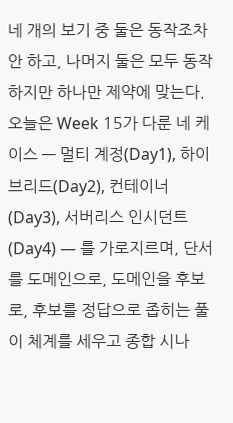네 개의 보기 중 둘은 동작조차 안 하고, 나머지 둘은 모두 동작하지만 하나만 제약에 맞는다. 오늘은 Week 15가 다룬 네 케이스 — 멀티 계정(Day1), 하이브리드(Day2), 컨테이너(Day3), 서버리스 인시던트(Day4) — 를 가로지르며, 단서를 도메인으로, 도메인을 후보로, 후보를 정답으로 좁히는 풀이 체계를 세우고 종합 시나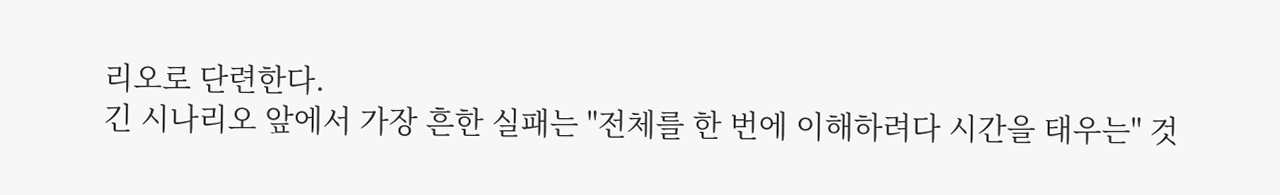리오로 단련한다.
긴 시나리오 앞에서 가장 흔한 실패는 "전체를 한 번에 이해하려다 시간을 태우는" 것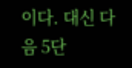이다. 대신 다음 5단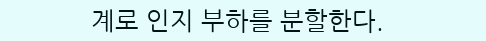계로 인지 부하를 분할한다.